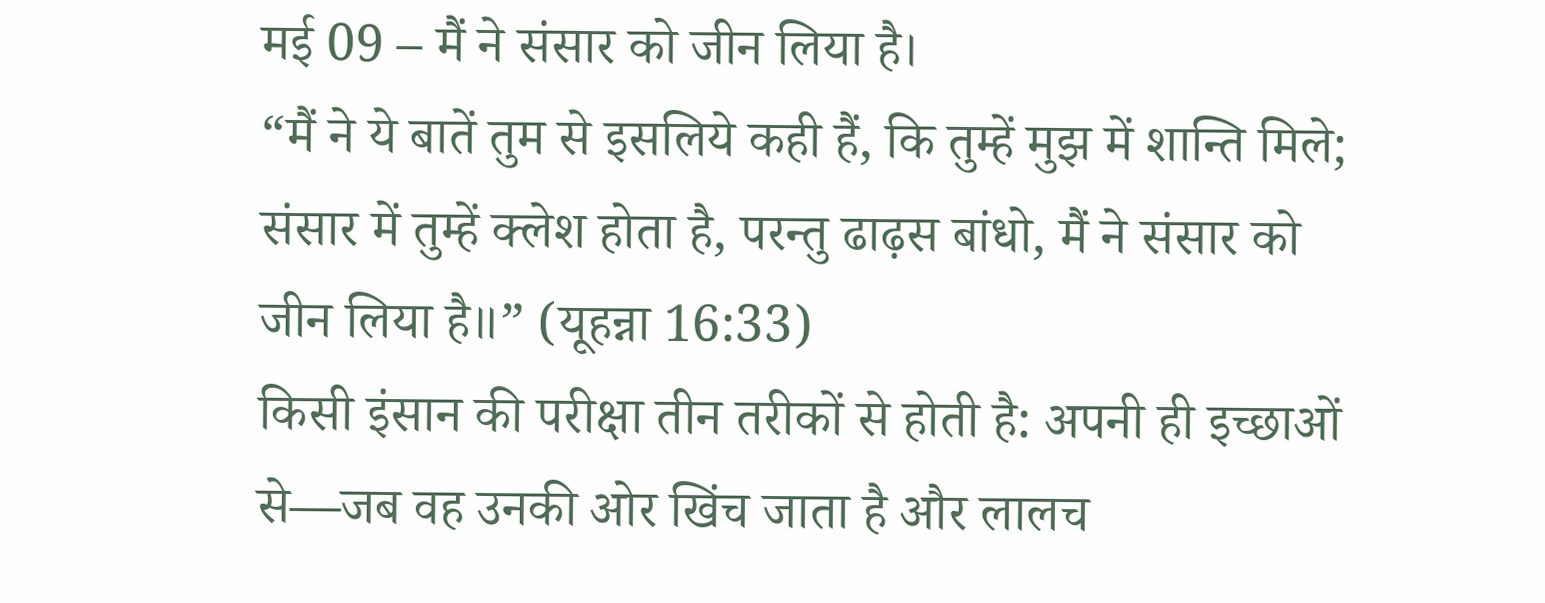मई 09 – मैं ने संसार को जीन लिया है।
“मैं ने ये बातें तुम से इसलिये कही हैं, कि तुम्हें मुझ में शान्ति मिले; संसार में तुम्हें क्लेश होता है, परन्तु ढाढ़स बांधो, मैं ने संसार को जीन लिया है॥” (यूहन्ना 16:33)
किसी इंसान की परीक्षा तीन तरीकों से होती है: अपनी ही इच्छाओं से—जब वह उनकी ओर खिंच जाता है और लालच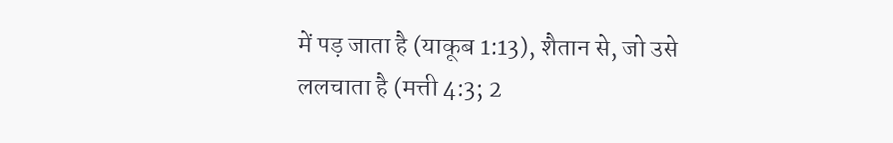में पड़ जाता है (याकूब 1:13), शैतान से, जो उसे ललचाता है (मत्ती 4:3; 2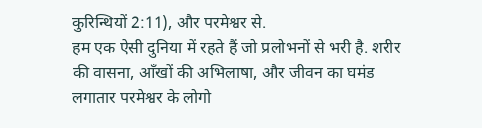कुरिन्थियों 2:11), और परमेश्वर से.
हम एक ऐसी दुनिया में रहते हैं जो प्रलोभनों से भरी है. शरीर की वासना, आँखों की अभिलाषा, और जीवन का घमंड लगातार परमेश्वर के लोगो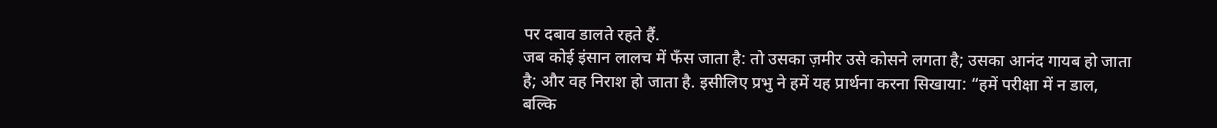पर दबाव डालते रहते हैं.
जब कोई इंसान लालच में फँस जाता है: तो उसका ज़मीर उसे कोसने लगता है; उसका आनंद गायब हो जाता है; और वह निराश हो जाता है. इसीलिए प्रभु ने हमें यह प्रार्थना करना सिखाया: “हमें परीक्षा में न डाल, बल्कि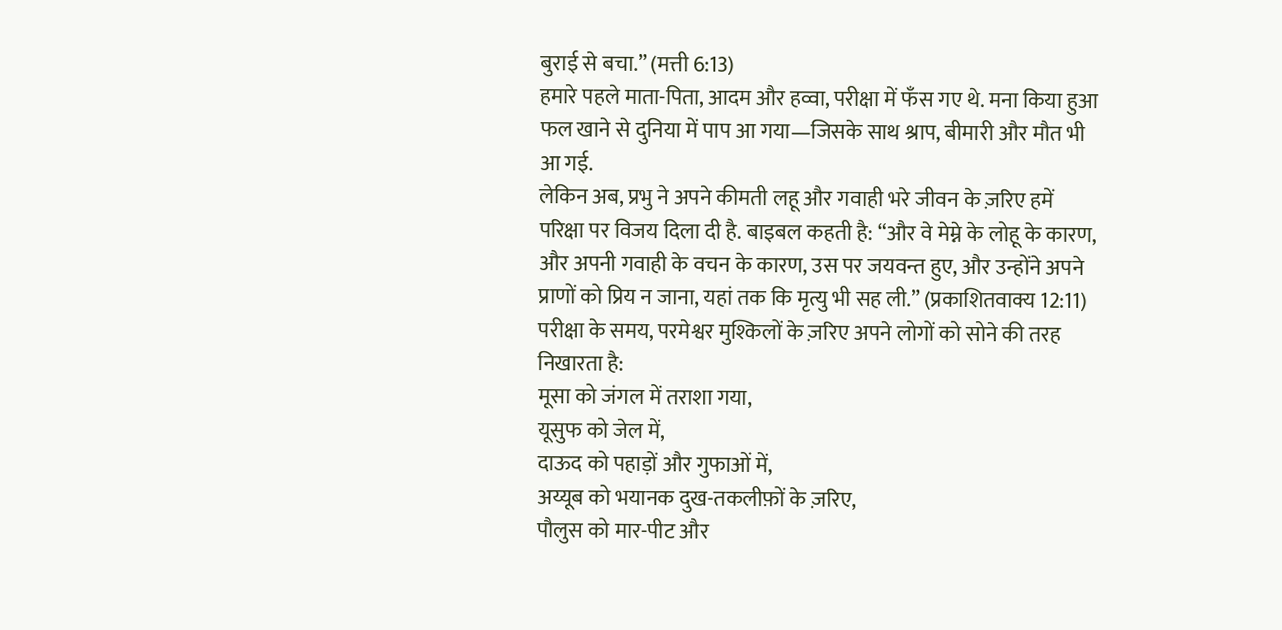बुराई से बचा.” (मत्ती 6:13)
हमारे पहले माता-पिता, आदम और हव्वा, परीक्षा में फँस गए थे. मना किया हुआ फल खाने से दुनिया में पाप आ गया—जिसके साथ श्राप, बीमारी और मौत भी आ गई.
लेकिन अब, प्रभु ने अपने कीमती लहू और गवाही भरे जीवन के ज़रिए हमें परिक्षा पर विजय दिला दी है. बाइबल कहती है: “और वे मेम्ने के लोहू के कारण, और अपनी गवाही के वचन के कारण, उस पर जयवन्त हुए, और उन्होंने अपने प्राणों को प्रिय न जाना, यहां तक कि मृत्यु भी सह ली.” (प्रकाशितवाक्य 12:11)
परीक्षा के समय, परमेश्वर मुश्किलों के ज़रिए अपने लोगों को सोने की तरह निखारता है:
मूसा को जंगल में तराशा गया,
यूसुफ को जेल में,
दाऊद को पहाड़ों और गुफाओं में,
अय्यूब को भयानक दुख-तकलीफ़ों के ज़रिए,
पौलुस को मार-पीट और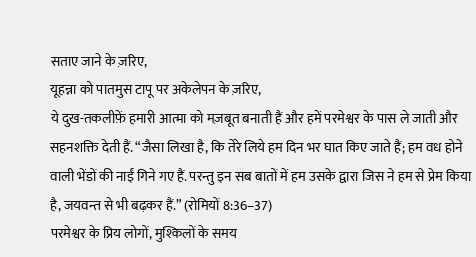सताए जाने के ज़रिए,
यूहन्ना को पातमुस टापू पर अकेलेपन के ज़रिए,
ये दुख-तकलीफ़ें हमारी आत्मा को मज़बूत बनाती हैं और हमें परमेश्वर के पास ले जाती और सहनशक्ति देती हैं. “जैसा लिखा है, कि तेरे लिये हम दिन भर घात किए जाते हैं; हम वध होने वाली भेंडों की नाईं गिने गए हैं. परन्तु इन सब बातों में हम उसके द्वारा जिस ने हम से प्रेम किया है, जयवन्त से भी बढ़कर हैं.” (रोमियों 8:36–37)
परमेश्वर के प्रिय लोगों, मुश्किलों के समय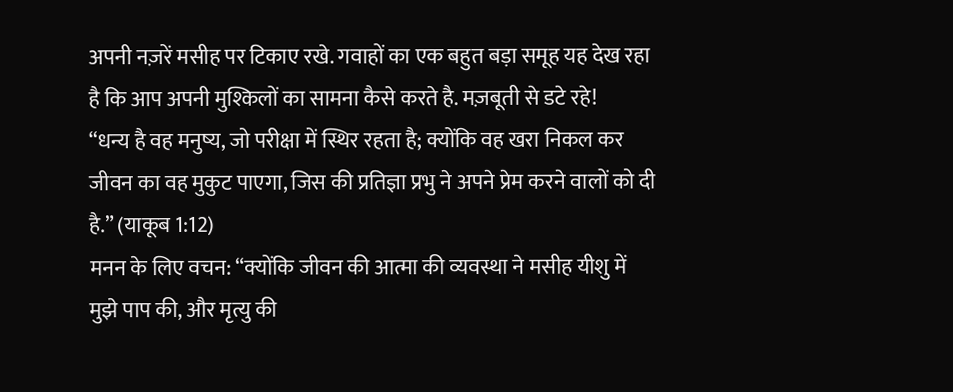अपनी नज़रें मसीह पर टिकाए रखे. गवाहों का एक बहुत बड़ा समूह यह देख रहा है कि आप अपनी मुश्किलों का सामना कैसे करते है. मज़बूती से डटे रहे!
“धन्य है वह मनुष्य, जो परीक्षा में स्थिर रहता है; क्योंकि वह खरा निकल कर जीवन का वह मुकुट पाएगा, जिस की प्रतिज्ञा प्रभु ने अपने प्रेम करने वालों को दी है.” (याकूब 1:12)
मनन के लिए वचन: “क्योंकि जीवन की आत्मा की व्यवस्था ने मसीह यीशु में मुझे पाप की, और मृत्यु की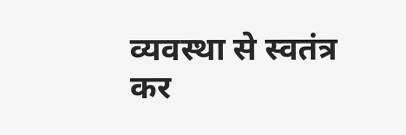व्यवस्था से स्वतंत्र कर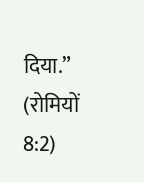दिया.” (रोमियों 8:2)